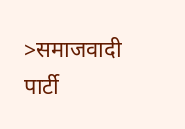>समाजवादी पार्टी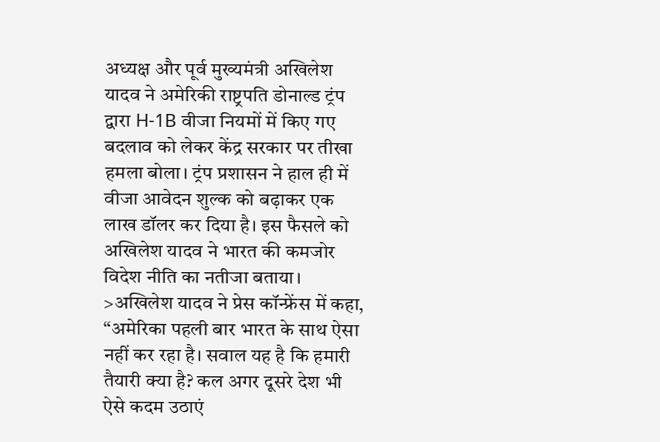अध्यक्ष और पूर्व मुख्यमंत्री अखिलेश यादव ने अमेरिकी राष्ट्रपति डोनाल्ड ट्रंप द्वारा H-1B वीजा नियमों में किए गए बदलाव को लेकर केंद्र सरकार पर तीखा हमला बोला। ट्रंप प्रशासन ने हाल ही में वीजा आवेदन शुल्क को बढ़ाकर एक लाख डॉलर कर दिया है। इस फैसले को अखिलेश यादव ने भारत की कमजोर विदेश नीति का नतीजा बताया।
>अखिलेश यादव ने प्रेस कॉन्फ्रेंस में कहा, “अमेरिका पहली बार भारत के साथ ऐसा नहीं कर रहा है। सवाल यह है कि हमारी तैयारी क्या है? कल अगर दूसरे देश भी ऐसे कदम उठाएं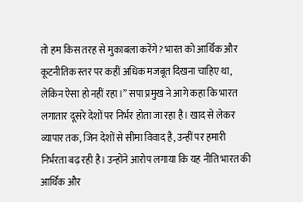तो हम किस तरह से मुकाबला करेंगे? भारत को आर्थिक और कूटनीतिक स्तर पर कहीं अधिक मजबूत दिखना चाहिए था, लेकिन ऐसा हो नहीं रहा।” सपा प्रमुख ने आगे कहा कि भारत लगातार दूसरे देशों पर निर्भर होता जा रहा है। खाद से लेकर व्यापार तक, जिन देशों से सीमा विवाद है, उन्हीं पर हमारी निर्भरता बढ़ रही है। उन्होंने आरोप लगाया कि यह नीति भारत की आर्थिक और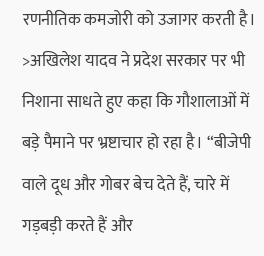रणनीतिक कमजोरी को उजागर करती है।
>अखिलेश यादव ने प्रदेश सरकार पर भी निशाना साधते हुए कहा कि गौशालाओं में बड़े पैमाने पर भ्रष्टाचार हो रहा है। “बीजेपी वाले दूध और गोबर बेच देते हैं, चारे में गड़बड़ी करते हैं और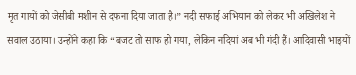मृत गायों को जेसीबी मशीन से दफना दिया जाता है।” नदी सफाई अभियान को लेकर भी अखिलेश ने सवाल उठाया। उन्होंने कहा कि “बजट तो साफ हो गया, लेकिन नदियां अब भी गंदी हैं। आदिवासी भाइयों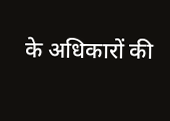के अधिकारों की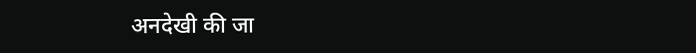अनदेखी की जा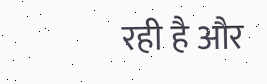रही है और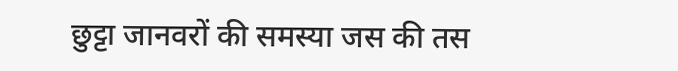छुट्टा जानवरों की समस्या जस की तस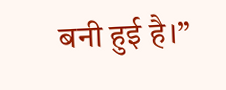बनी हुई है।”